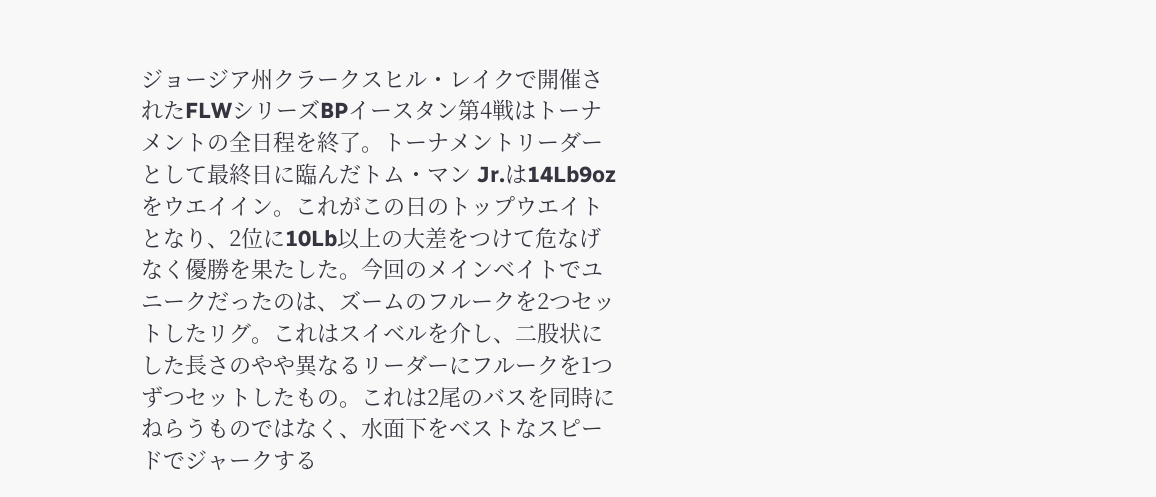ジョージア州クラークスヒル・レイクで開催されたFLWシリーズBPイースタン第4戦はトーナメントの全日程を終了。トーナメントリーダーとして最終日に臨んだトム・マン Jr.は14Lb9ozをウエイイン。これがこの日のトップウエイトとなり、2位に10Lb以上の大差をつけて危なげなく優勝を果たした。今回のメインベイトでユニークだったのは、ズームのフルークを2つセットしたリグ。これはスイベルを介し、二股状にした長さのやや異なるリーダーにフルークを1つずつセットしたもの。これは2尾のバスを同時にねらうものではなく、水面下をベストなスピードでジャークする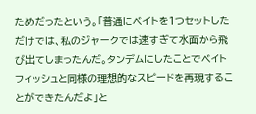ためだったという。「普通にベイトを1つセットしただけでは、私のジャークでは速すぎて水面から飛び出てしまったんだ。タンデムにしたことでベイトフィッシュと同様の理想的なスピードを再現することができたんだよ」と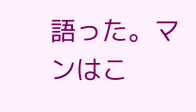語った。マンはこ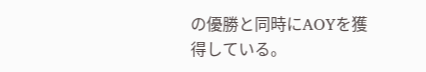の優勝と同時にAOYを獲得している。